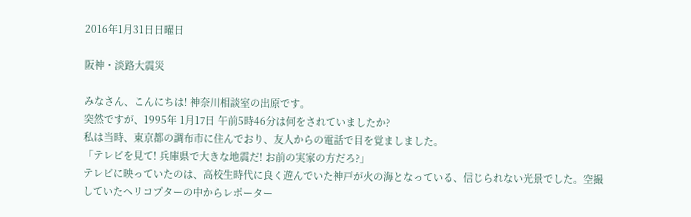2016年1月31日日曜日

阪神・淡路大震災

みなさん、こんにちは! 神奈川相談室の出原です。
突然ですが、1995年 1月17日 午前5時46分は何をされていましたか?
私は当時、東京都の調布市に住んでおり、友人からの電話で目を覚ましました。
「テレビを見て! 兵庫県で大きな地震だ! お前の実家の方だろ?」
テレビに映っていたのは、高校生時代に良く遊んでいた神戸が火の海となっている、信じられない光景でした。空撮していたヘリコプターの中からレポーター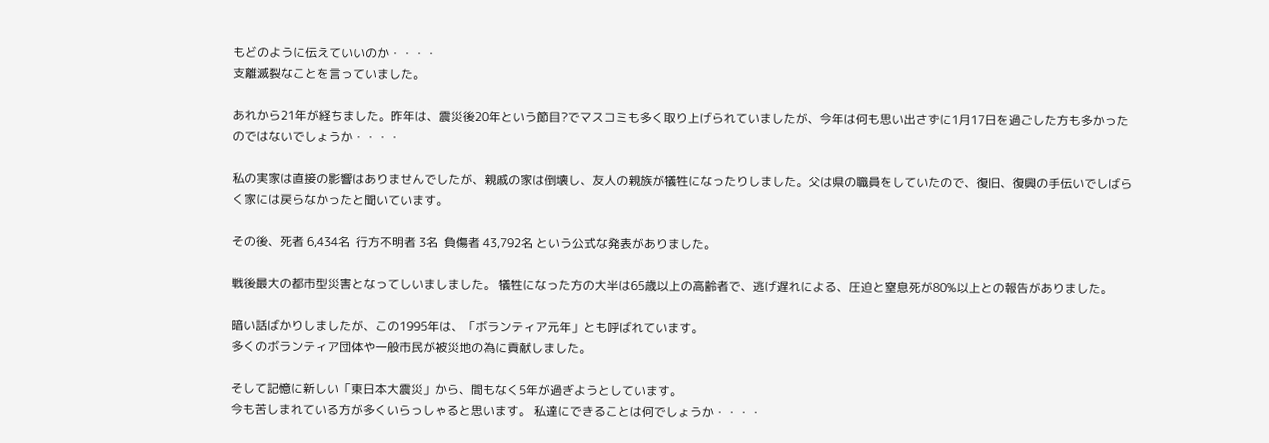もどのように伝えていいのか・・・・
支離滅裂なことを言っていました。

あれから21年が経ちました。昨年は、震災後20年という節目?でマスコミも多く取り上げられていましたが、今年は何も思い出さずに1月17日を過ごした方も多かったのではないでしょうか・・・・

私の実家は直接の影響はありませんでしたが、親戚の家は倒壊し、友人の親族が犠牲になったりしました。父は県の職員をしていたので、復旧、復興の手伝いでしばらく家には戻らなかったと聞いています。

その後、死者 6,434名  行方不明者 3名  負傷者 43,792名 という公式な発表がありました。

戦後最大の都市型災害となってしいましました。 犠牲になった方の大半は65歳以上の高齢者で、逃げ遅れによる、圧迫と窒息死が80%以上との報告がありました。

暗い話ばかりしましたが、この1995年は、「ボランティア元年」とも呼ばれています。
多くのボランティア団体や一般市民が被災地の為に貢献しました。

そして記憶に新しい「東日本大震災」から、間もなく5年が過ぎようとしています。
今も苦しまれている方が多くいらっしゃると思います。 私達にできることは何でしょうか・・・・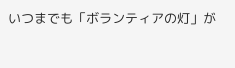いつまでも「ボランティアの灯」が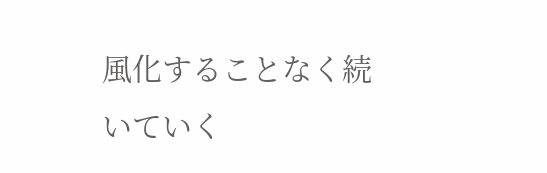風化することなく続いていく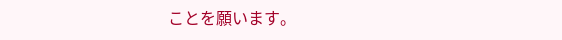ことを願います。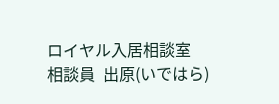ロイヤル入居相談室
相談員  出原(いではら)